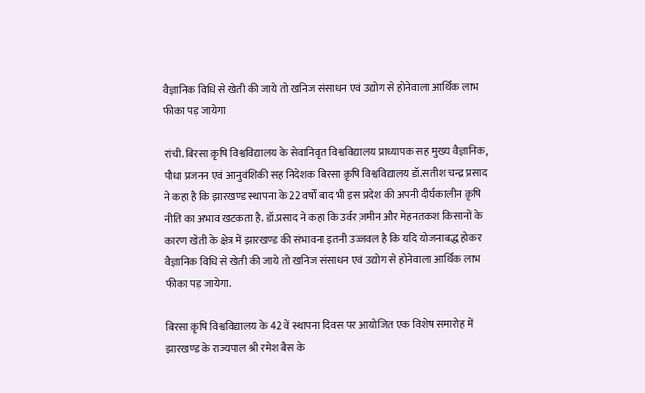वैज्ञानिक विधि से खेती की जाये तो खनिज संसाधन एवं उद्योग से होनेवाला आर्थिक लाभ फीका पड़ जायेगा

रांची. बिरसा क़ृषि विश्वविद्यालय के सेवानिवृत विश्वविद्यालय प्राध्यापक सह मुख्य वैज्ञानिक, पौधा प्रजनन एवं आनुवंशिकी सह निदेशक बिरसा क़ृषि विश्वविद्यालय डॉ.सतीश चन्द्र प्रसाद ने कहा है कि झारखण्ड स्थापना के 22 वर्षों बाद भी इस प्रदेश की अपनी दीर्घकालीन क़ृषि नीति का अभाव खटकता है. डॉ.प्रसाद ने कहा कि उर्वर ज़मीन और मेहनतकश किसानों के कारण खेती के क्षेत्र में झारखण्ड की संभावना इतनी उज्जवल है कि यदि योजनाबद्ध होकर वैज्ञानिक विधि से खेती की जाये तो खनिज संसाधन एवं उद्योग से होनेवाला आर्थिक लाभ फीका पड़ जायेगा.

बिरसा क़ृषि विश्वविद्यालय के 42 वें स्थापना दिवस पर आयोजित एक विशेष समारोह में झारखण्ड के राज्यपाल श्री रमेश बैस के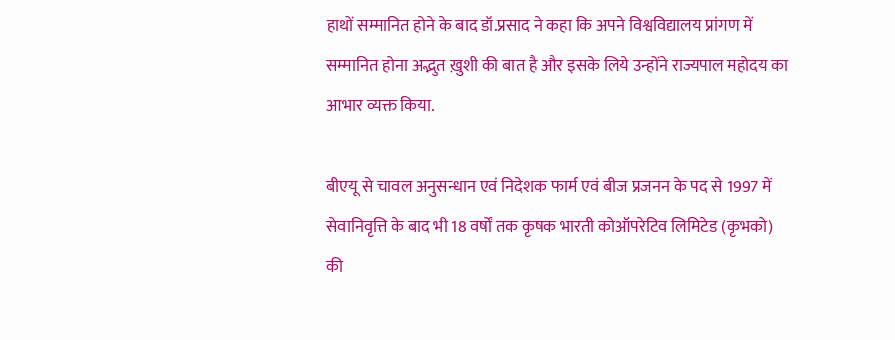हाथों सम्मानित होने के बाद डॉ.प्रसाद ने कहा कि अपने विश्वविद्यालय प्रांगण में सम्मानित होना अद्भुत ख़ुशी की बात है और इसके लिये उन्होंने राज्यपाल महोदय का आभार व्यक्त किया.

बीएयू से चावल अनुसन्धान एवं निदेशक फार्म एवं बीज प्रजनन के पद से 1997 में सेवानिवृत्ति के बाद भी 18 वर्षों तक कृषक भारती कोऑपरेटिव लिमिटेड (कृभको) की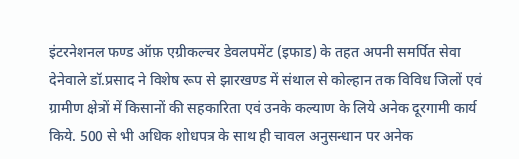इंटरनेशनल फण्ड ऑफ़ एग्रीकल्चर डेवलपमेंट (इफाड) के तहत अपनी समर्पित सेवा देनेवाले डॉ.प्रसाद ने विशेष रूप से झारखण्ड में संथाल से कोल्हान तक विविध जिलों एवं ग्रामीण क्षेत्रों में किसानों की सहकारिता एवं उनके कल्याण के लिये अनेक दूरगामी कार्य किये. 500 से भी अधिक शोधपत्र के साथ ही चावल अनुसन्धान पर अनेक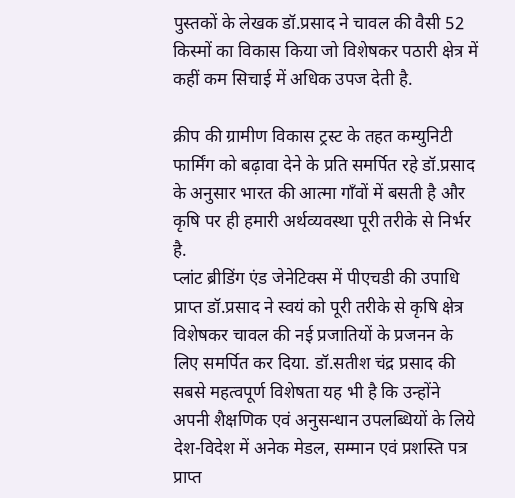पुस्तकों के लेखक डॉ.प्रसाद ने चावल की वैसी 52 किस्मों का विकास किया जो विशेषकर पठारी क्षेत्र में कहीं कम सिचाई में अधिक उपज देती है.

क्रीप की ग्रामीण विकास ट्रस्ट के तहत कम्युनिटी फार्मिंग को बढ़ावा देने के प्रति समर्पित रहे डॉ.प्रसाद के अनुसार भारत की आत्मा गाँवों में बसती है और कृषि पर ही हमारी अर्थव्यवस्था पूरी तरीके से निर्भर है.
प्लांट ब्रीडिंग एंड जेनेटिक्स में पीएचडी की उपाधि प्राप्त डॉ.प्रसाद ने स्वयं को पूरी तरीके से कृषि क्षेत्र विशेषकर चावल की नई प्रजातियों के प्रजनन के लिए समर्पित कर दिया. डॉ.सतीश चंद्र प्रसाद की सबसे महत्वपूर्ण विशेषता यह भी है कि उन्होंने अपनी शैक्षणिक एवं अनुसन्धान उपलब्धियों के लिये देश-विदेश में अनेक मेडल, सम्मान एवं प्रशस्ति पत्र प्राप्त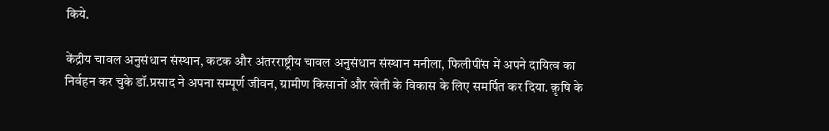किये.

केंद्रीय चावल अनुसंधान संस्थान, कटक और अंतरराष्ट्रीय चावल अनुसंधान संस्थान मनीला, फिलीपींस में अपने दायित्व का निर्वहन कर चुके डॉ.प्रसाद ने अपना सम्पूर्ण जीवन, ग्रामीण किसानों और खेती के विकास के लिए समर्पित कर दिया. क़ृषि के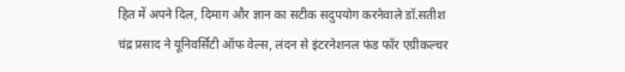हित में अपने दिल, दिमाग और ज्ञान का सटीक सदुपयोग करनेवाले डॉ.सतीश चंद्र प्रसाद ने यूनिवर्सिटी ऑफ वेल्स, लंदन से इंटरनेशनल फंड फॉर एग्रीकल्चर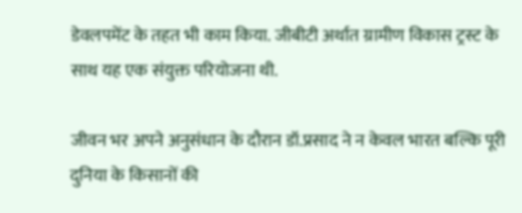डेवलपमेंट के तहत भी काम किया. जीबीटी अर्थात ग्रामीण विकास ट्रस्ट के साथ यह एक संयुक्त परियोजना थी.

जीवन भर अपने अनुसंधान के दौरान डॉ.प्रसाद ने न केवल भारत बल्कि पूरी दुनिया के किसानों की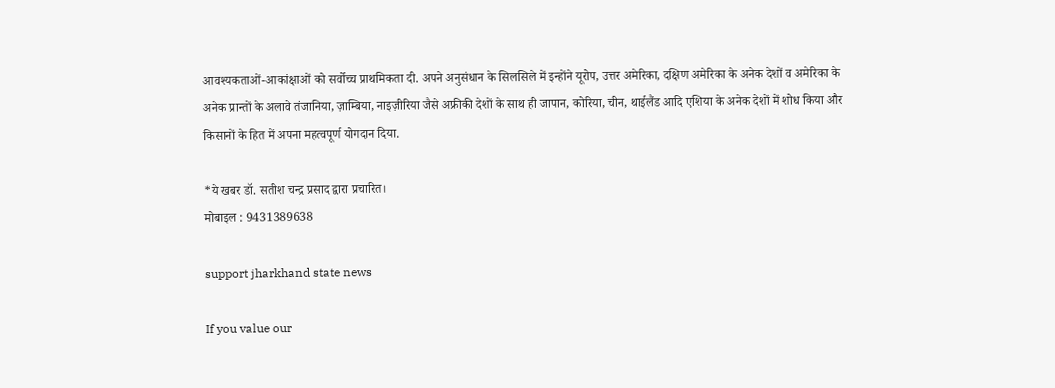आवश्यकताओं-आकांक्षाओं को सर्वोच्च प्राथमिकता दी. अपने अनुसंधान के सिलसिले में इन्होंने यूरोप, उत्तर अमेरिका, दक्षिण अमेरिका के अनेक देशों व अमेरिका के अनेक प्रान्तों के अलावे तंजानिया, ज़ाम्बिया, नाइज़ीरिया जैसे अफ्रीकी देशों के साथ ही जापान, कोरिया, चीन, थाईलैंड आदि एशिया के अनेक देशों में शोध किया और किसानों के हित में अपना महत्वपूर्ण योगदान दिया.

*ये खबर डॉ. सतीश चन्द्र प्रसाद द्वारा प्रचारित।
मोबाइल : 9431389638

support jharkhand state news

If you value our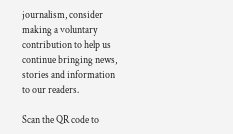journalism, consider making a voluntary contribution to help us continue bringing news, stories and information to our readers.

Scan the QR code to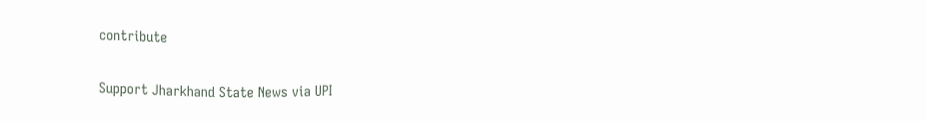contribute

Support Jharkhand State News via UPI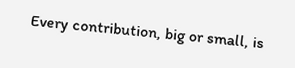Every contribution, big or small, is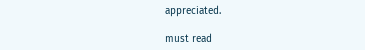appreciated.

must read